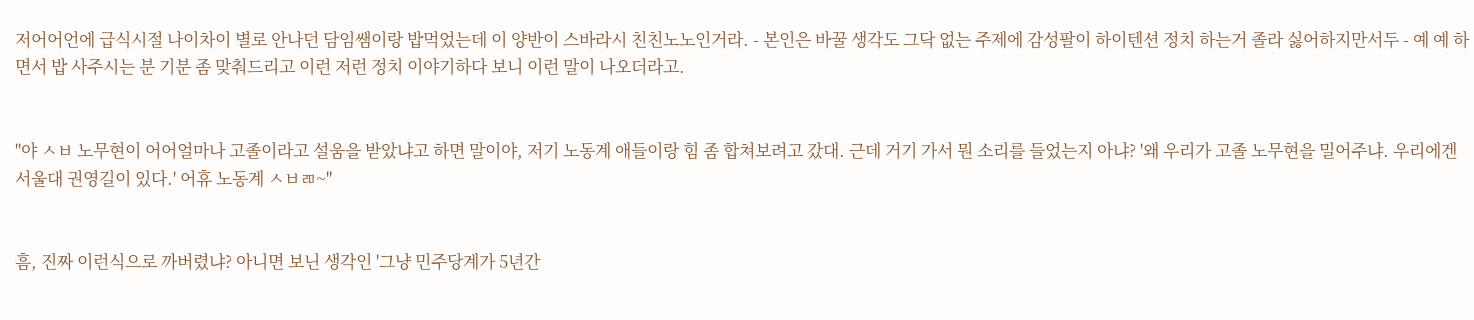저어어언에 급식시절 나이차이 별로 안나던 담임쌤이랑 밥먹었는데 이 양반이 스바라시 친친노노인거라. - 본인은 바꿀 생각도 그닥 없는 주제에 감성팔이 하이텐션 정치 하는거 졸라 싫어하지만서두 - 예 예 하면서 밥 사주시는 분 기분 좀 맞춰드리고 이런 저런 정치 이야기하다 보니 이런 말이 나오더라고.


"야 ㅅㅂ 노무현이 어어얼마나 고졸이라고 설움을 받았냐고 하면 말이야, 저기 노동계 애들이랑 힘 좀 합쳐보려고 갔대. 근데 거기 가서 뭔 소리를 들었는지 아냐? '왜 우리가 고졸 노무현을 밀어주냐. 우리에겐 서울대 권영길이 있다.' 어휴 노동계 ㅅㅂㄻ~"


흠, 진짜 이런식으로 까버렸냐? 아니면 보닌 생각인 '그냥 민주당계가 5년간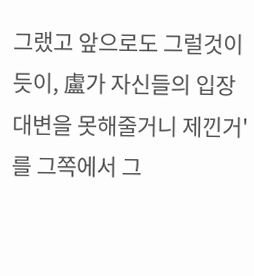그랬고 앞으로도 그럴것이듯이, 盧가 자신들의 입장 대변을 못해줄거니 제낀거'를 그쪽에서 그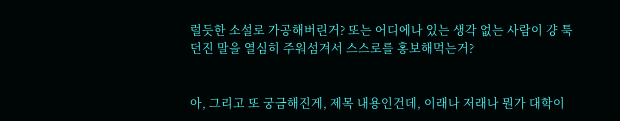럴듯한 소설로 가공해버린거? 또는 어디에나 있는 생각 없는 사람이 걍 툭 던진 말을 열심히 주워섬겨서 스스로를 홍보해먹는거?


아, 그리고 또 궁금해진게, 제목 내용인건데, 이래나 저래나 뭔가 대학이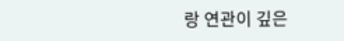랑 연관이 깊은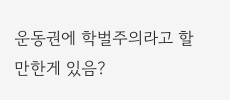운동권에 학벌주의라고 할만한게 있음?